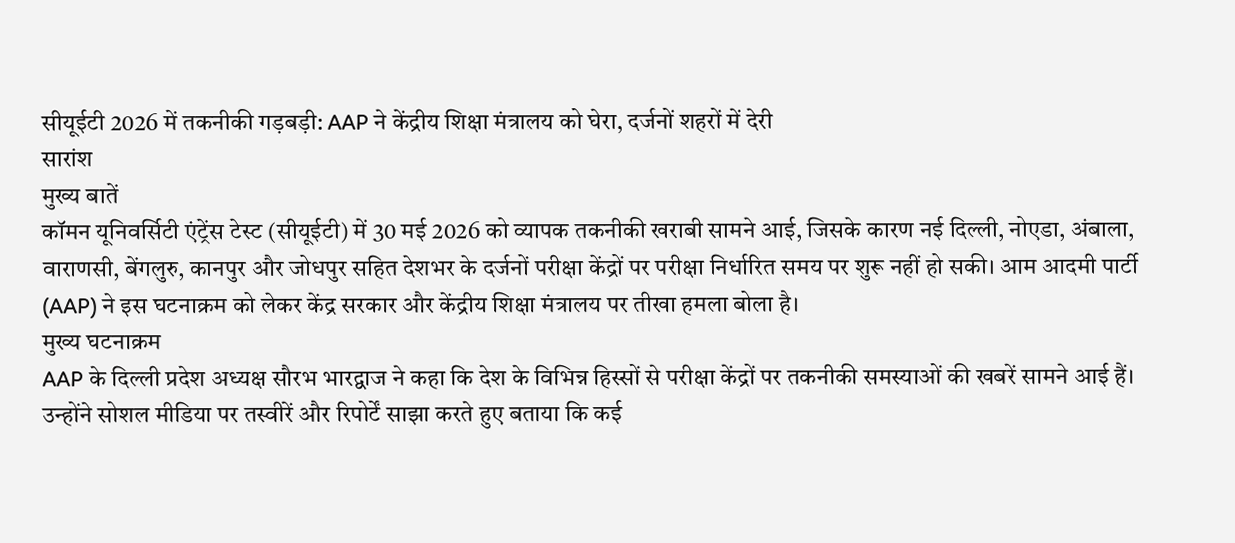सीयूईटी 2026 में तकनीकी गड़बड़ी: AAP ने केंद्रीय शिक्षा मंत्रालय को घेरा, दर्जनों शहरों में देरी
सारांश
मुख्य बातें
कॉमन यूनिवर्सिटी एंट्रेंस टेस्ट (सीयूईटी) में 30 मई 2026 को व्यापक तकनीकी खराबी सामने आई, जिसके कारण नई दिल्ली, नोएडा, अंबाला, वाराणसी, बेंगलुरु, कानपुर और जोधपुर सहित देशभर के दर्जनों परीक्षा केंद्रों पर परीक्षा निर्धारित समय पर शुरू नहीं हो सकी। आम आदमी पार्टी (AAP) ने इस घटनाक्रम को लेकर केंद्र सरकार और केंद्रीय शिक्षा मंत्रालय पर तीखा हमला बोला है।
मुख्य घटनाक्रम
AAP के दिल्ली प्रदेश अध्यक्ष सौरभ भारद्वाज ने कहा कि देश के विभिन्न हिस्सों से परीक्षा केंद्रों पर तकनीकी समस्याओं की खबरें सामने आई हैं। उन्होंने सोशल मीडिया पर तस्वीरें और रिपोर्टें साझा करते हुए बताया कि कई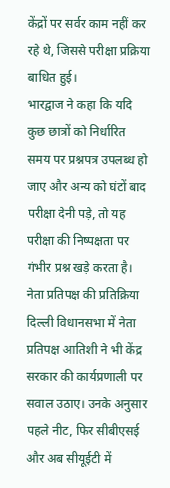केंद्रों पर सर्वर काम नहीं कर रहे थे, जिससे परीक्षा प्रक्रिया बाधित हुई।
भारद्वाज ने कहा कि यदि कुछ छात्रों को निर्धारित समय पर प्रश्नपत्र उपलब्ध हो जाए और अन्य को घंटों बाद परीक्षा देनी पड़े, तो यह परीक्षा की निष्पक्षता पर गंभीर प्रश्न खड़े करता है।
नेता प्रतिपक्ष की प्रतिक्रिया
दिल्ली विधानसभा में नेता प्रतिपक्ष आतिशी ने भी केंद्र सरकार की कार्यप्रणाली पर सवाल उठाए। उनके अनुसार पहले नीट, फिर सीबीएसई और अब सीयूईटी में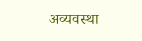अव्यवस्था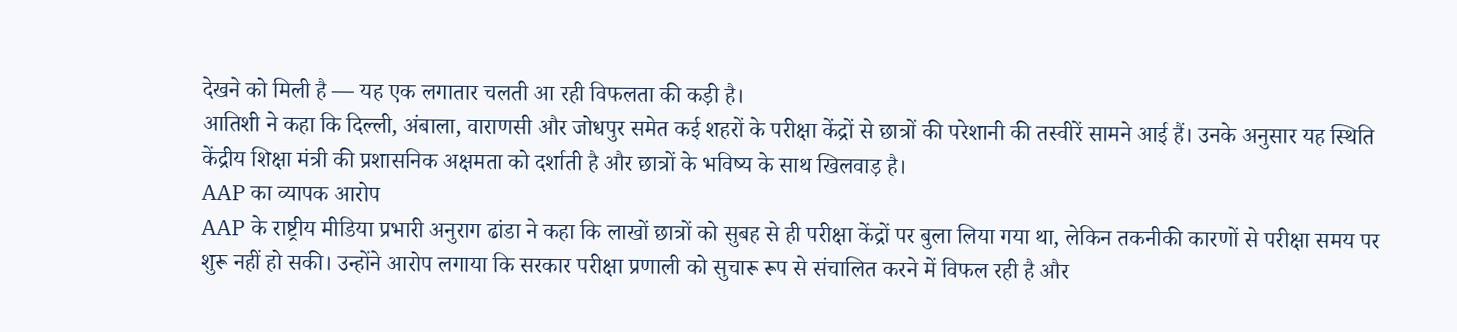देखने को मिली है — यह एक लगातार चलती आ रही विफलता की कड़ी है।
आतिशी ने कहा कि दिल्ली, अंबाला, वाराणसी और जोधपुर समेत कई शहरों के परीक्षा केंद्रों से छात्रों की परेशानी की तस्वीरें सामने आई हैं। उनके अनुसार यह स्थिति केंद्रीय शिक्षा मंत्री की प्रशासनिक अक्षमता को दर्शाती है और छात्रों के भविष्य के साथ खिलवाड़ है।
AAP का व्यापक आरोप
AAP के राष्ट्रीय मीडिया प्रभारी अनुराग ढांडा ने कहा कि लाखों छात्रों को सुबह से ही परीक्षा केंद्रों पर बुला लिया गया था, लेकिन तकनीकी कारणों से परीक्षा समय पर शुरू नहीं हो सकी। उन्होंने आरोप लगाया कि सरकार परीक्षा प्रणाली को सुचारू रूप से संचालित करने में विफल रही है और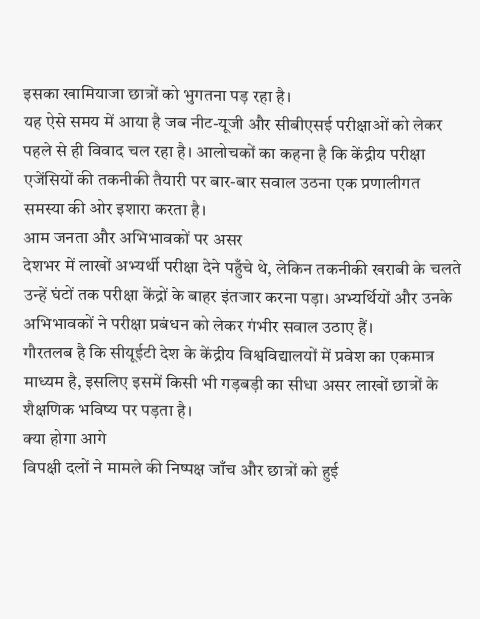इसका खामियाजा छात्रों को भुगतना पड़ रहा है।
यह ऐसे समय में आया है जब नीट-यूजी और सीबीएसई परीक्षाओं को लेकर पहले से ही विवाद चल रहा है। आलोचकों का कहना है कि केंद्रीय परीक्षा एजेंसियों की तकनीकी तैयारी पर बार-बार सवाल उठना एक प्रणालीगत समस्या की ओर इशारा करता है।
आम जनता और अभिभावकों पर असर
देशभर में लाखों अभ्यर्थी परीक्षा देने पहुँचे थे, लेकिन तकनीकी खराबी के चलते उन्हें घंटों तक परीक्षा केंद्रों के बाहर इंतजार करना पड़ा। अभ्यर्थियों और उनके अभिभावकों ने परीक्षा प्रबंधन को लेकर गंभीर सवाल उठाए हैं।
गौरतलब है कि सीयूईटी देश के केंद्रीय विश्वविद्यालयों में प्रवेश का एकमात्र माध्यम है, इसलिए इसमें किसी भी गड़बड़ी का सीधा असर लाखों छात्रों के शैक्षणिक भविष्य पर पड़ता है।
क्या होगा आगे
विपक्षी दलों ने मामले की निष्पक्ष जाँच और छात्रों को हुई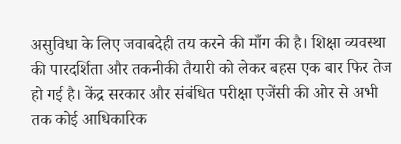असुविधा के लिए जवाबदेही तय करने की माँग की है। शिक्षा व्यवस्था की पारदर्शिता और तकनीकी तैयारी को लेकर बहस एक बार फिर तेज हो गई है। केंद्र सरकार और संबंधित परीक्षा एजेंसी की ओर से अभी तक कोई आधिकारिक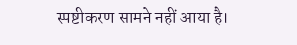स्पष्टीकरण सामने नहीं आया है।